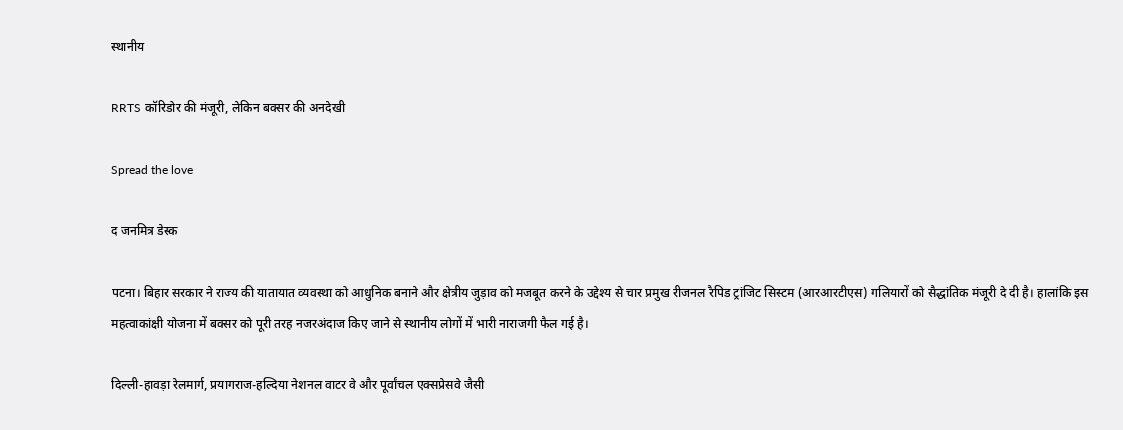स्थानीय

RRTS कॉरिडोर की मंजूरी, लेकिन बक्सर की अनदेखी

Spread the love

द जनमित्र डेस्क

पटना। बिहार सरकार ने राज्य की यातायात व्यवस्था को आधुनिक बनाने और क्षेत्रीय जुड़ाव को मजबूत करने के उद्देश्य से चार प्रमुख रीजनल रैपिड ट्रांजिट सिस्टम (आरआरटीएस) गलियारों को सैद्धांतिक मंजूरी दे दी है। हालांकि इस महत्वाकांक्षी योजना में बक्सर को पूरी तरह नजरअंदाज किए जाने से स्थानीय लोगों में भारी नाराजगी फैल गई है।

दिल्ली-हावड़ा रेलमार्ग, प्रयागराज-हल्दिया नेशनल वाटर वे और पूर्वांचल एक्सप्रेसवे जैसी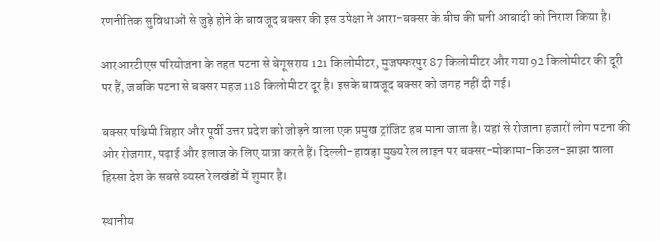रणनीतिक सुविधाओं से जुड़े होने के बावजूद बक्सर की इस उपेक्षा ने आरा-बक्सर के बीच की घनी आबादी को निराश किया है।

आरआरटीएस परियोजना के तहत पटना से बेगूसराय 121 किलोमीटर, मुजफ्फरपुर 87 किलोमीटर और गया 92 किलोमीटर की दूरी पर हैं, जबकि पटना से बक्सर महज 118 किलोमीटर दूर है। इसके बावजूद बक्सर को जगह नहीं दी गई।

बक्सर पश्चिमी बिहार और पूर्वी उत्तर प्रदेश को जोड़ने वाला एक प्रमुख ट्रांजिट हब माना जाता है। यहां से रोजाना हजारों लोग पटना की ओर रोजगार, पढ़ाई और इलाज के लिए यात्रा करते हैं। दिल्ली-हावड़ा मुख्य रेल लाइन पर बक्सर-मोकामा-किउल-झाझा वाला हिस्सा देश के सबसे व्यस्त रेलखंडों में शुमार है।

स्थानीय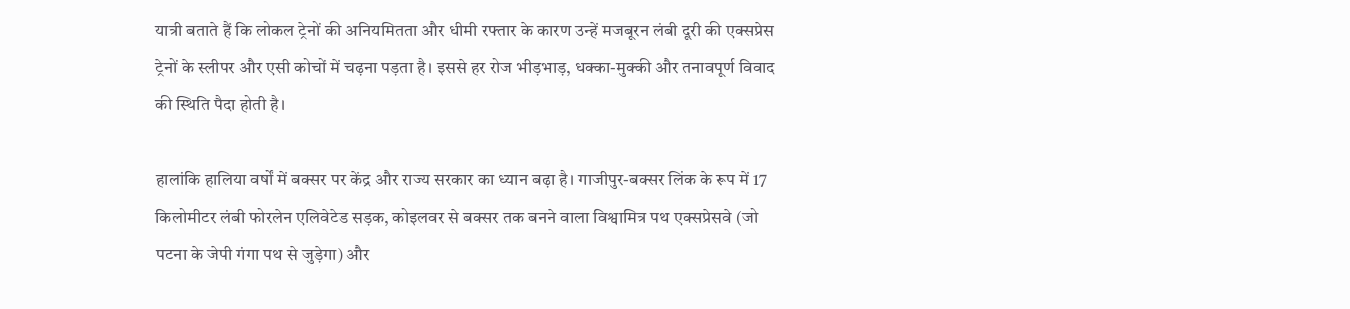यात्री बताते हैं कि लोकल ट्रेनों की अनियमितता और धीमी रफ्तार के कारण उन्हें मजबूरन लंबी दूरी की एक्सप्रेस ट्रेनों के स्लीपर और एसी कोचों में चढ़ना पड़ता है। इससे हर रोज भीड़भाड़, धक्का-मुक्की और तनावपूर्ण विवाद की स्थिति पैदा होती है।

हालांकि हालिया वर्षों में बक्सर पर केंद्र और राज्य सरकार का ध्यान बढ़ा है। गाजीपुर-बक्सर लिंक के रूप में 17 किलोमीटर लंबी फोरलेन एलिवेटेड सड़क, कोइलवर से बक्सर तक बनने वाला विश्वामित्र पथ एक्सप्रेसवे (जो पटना के जेपी गंगा पथ से जुड़ेगा) और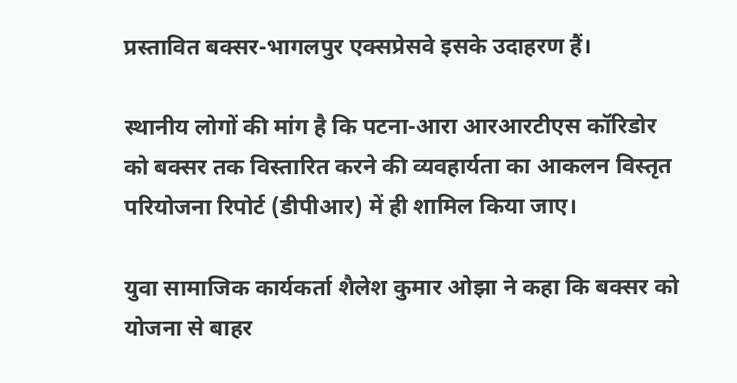प्रस्तावित बक्सर-भागलपुर एक्सप्रेसवे इसके उदाहरण हैं।

स्थानीय लोगों की मांग है कि पटना-आरा आरआरटीएस कॉरिडोर को बक्सर तक विस्तारित करने की व्यवहार्यता का आकलन विस्तृत परियोजना रिपोर्ट (डीपीआर) में ही शामिल किया जाए।

युवा सामाजिक कार्यकर्ता शैलेश कुमार ओझा ने कहा कि बक्सर को योजना से बाहर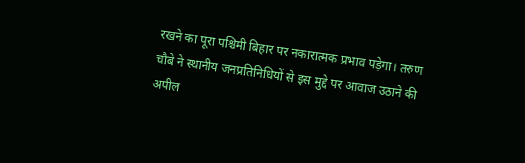रखने का पूरा पश्चिमी बिहार पर नकारात्मक प्रभाव पड़ेगा। तरुण चौबे ने स्थानीय जनप्रतिनिधियों से इस मुद्दे पर आवाज उठाने की अपील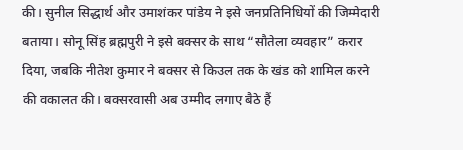की। सुनील सिद्धार्थ और उमाशंकर पांडेय ने इसे जनप्रतिनिधियों की जिम्मेदारी बताया। सोनू सिंह ब्रह्मपुरी ने इसे बक्सर के साथ “सौतेला व्यवहार” करार दिया, जबकि नीतेश कुमार ने बक्सर से किउल तक के खंड को शामिल करने की वकालत की। बक्सरवासी अब उम्मीद लगाए बैठे हैं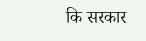कि सरकार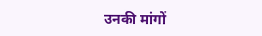उनकी मांगों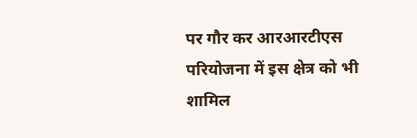पर गौर कर आरआरटीएस परियोजना में इस क्षेत्र को भी शामिल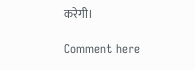करेगी।

Comment here